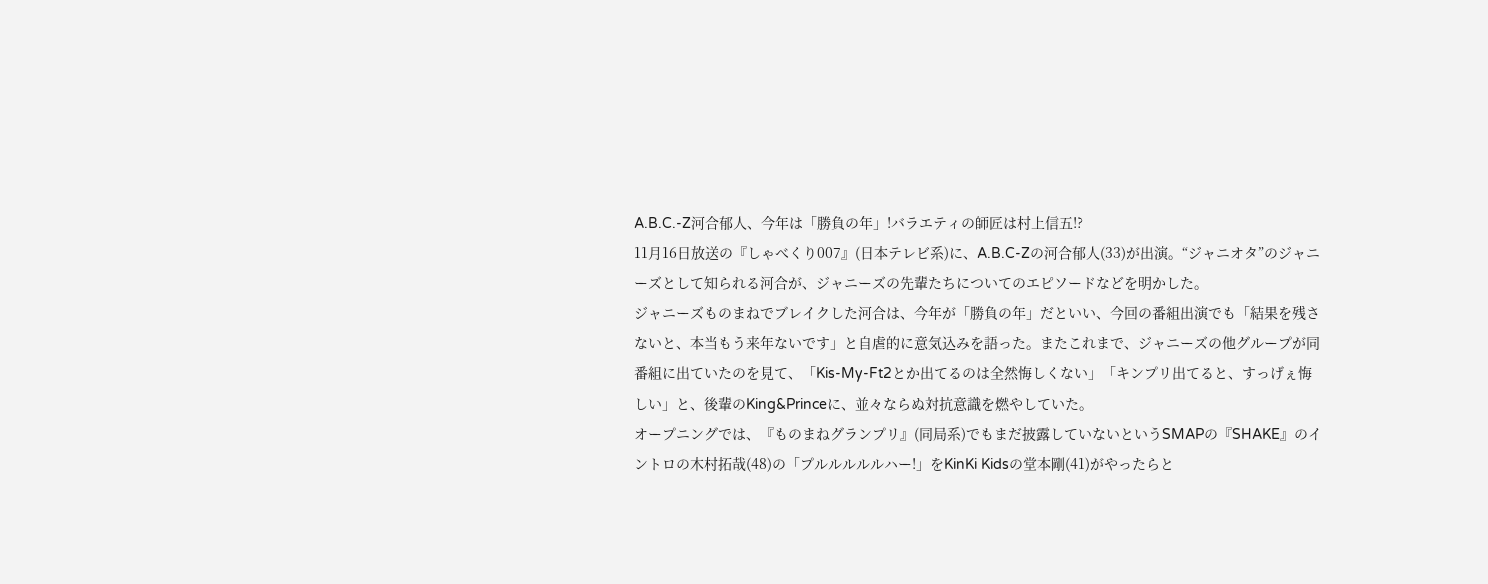A.B.C.-Z河合郁人、今年は「勝負の年」!バラエティの師匠は村上信五!?
11月16日放送の『しゃべくり007』(日本テレビ系)に、A.B.C-Zの河合郁人(33)が出演。“ジャニオタ”のジャニーズとして知られる河合が、ジャニーズの先輩たちについてのエピソードなどを明かした。
ジャニーズものまねでブレイクした河合は、今年が「勝負の年」だといい、今回の番組出演でも「結果を残さないと、本当もう来年ないです」と自虐的に意気込みを語った。またこれまで、ジャニーズの他グループが同番組に出ていたのを見て、「Kis-My-Ft2とか出てるのは全然悔しくない」「キンプリ出てると、すっげぇ悔しい」と、後輩のKing&Princeに、並々ならぬ対抗意識を燃やしていた。
オープニングでは、『ものまねグランプリ』(同局系)でもまだ披露していないというSMAPの『SHAKE』のイントロの木村拓哉(48)の「プルルルルルハー!」をKinKi Kidsの堂本剛(41)がやったらと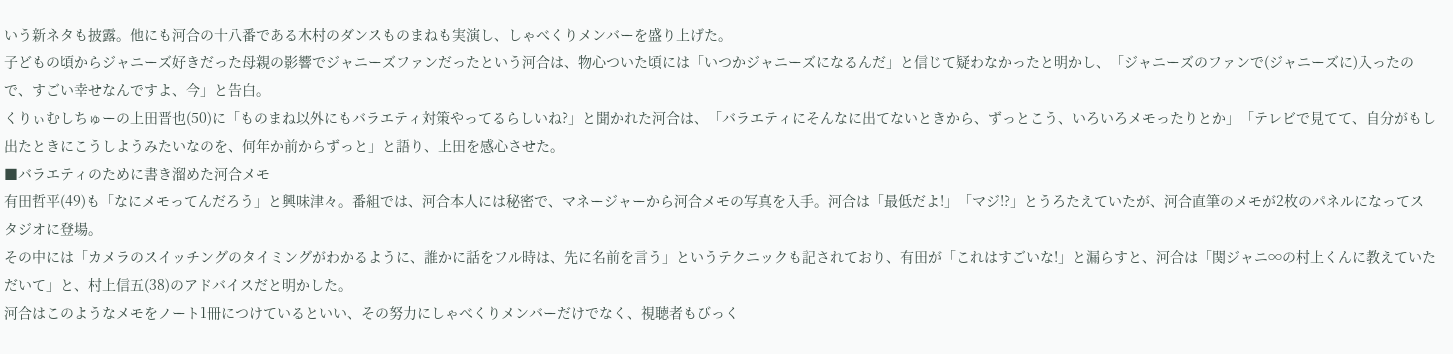いう新ネタも披露。他にも河合の十八番である木村のダンスものまねも実演し、しゃべくりメンバーを盛り上げた。
子どもの頃からジャニーズ好きだった母親の影響でジャニーズファンだったという河合は、物心ついた頃には「いつかジャニーズになるんだ」と信じて疑わなかったと明かし、「ジャニーズのファンで(ジャニーズに)入ったので、すごい幸せなんですよ、今」と告白。
くりぃむしちゅーの上田晋也(50)に「ものまね以外にもバラエティ対策やってるらしいね?」と聞かれた河合は、「バラエティにそんなに出てないときから、ずっとこう、いろいろメモったりとか」「テレビで見てて、自分がもし出たときにこうしようみたいなのを、何年か前からずっと」と語り、上田を感心させた。
■バラエティのために書き溜めた河合メモ
有田哲平(49)も「なにメモってんだろう」と興味津々。番組では、河合本人には秘密で、マネージャーから河合メモの写真を入手。河合は「最低だよ!」「マジ!?」とうろたえていたが、河合直筆のメモが2枚のパネルになってスタジオに登場。
その中には「カメラのスイッチングのタイミングがわかるように、誰かに話をフル時は、先に名前を言う」というテクニックも記されており、有田が「これはすごいな!」と漏らすと、河合は「関ジャニ∞の村上くんに教えていただいて」と、村上信五(38)のアドバイスだと明かした。
河合はこのようなメモをノート1冊につけているといい、その努力にしゃべくりメンバーだけでなく、視聴者もびっく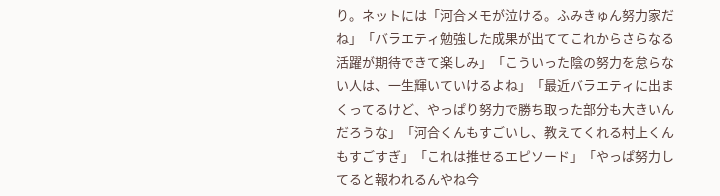り。ネットには「河合メモが泣ける。ふみきゅん努力家だね」「バラエティ勉強した成果が出ててこれからさらなる活躍が期待できて楽しみ」「こういった陰の努力を怠らない人は、一生輝いていけるよね」「最近バラエティに出まくってるけど、やっぱり努力で勝ち取った部分も大きいんだろうな」「河合くんもすごいし、教えてくれる村上くんもすごすぎ」「これは推せるエピソード」「やっぱ努力してると報われるんやね今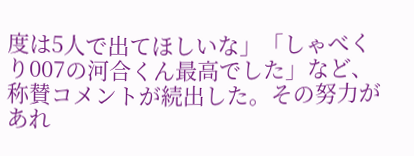度は5人で出てほしいな」「しゃべくり007の河合くん最高でした」など、称賛コメントが続出した。その努力があれ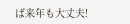ば来年も大丈夫!